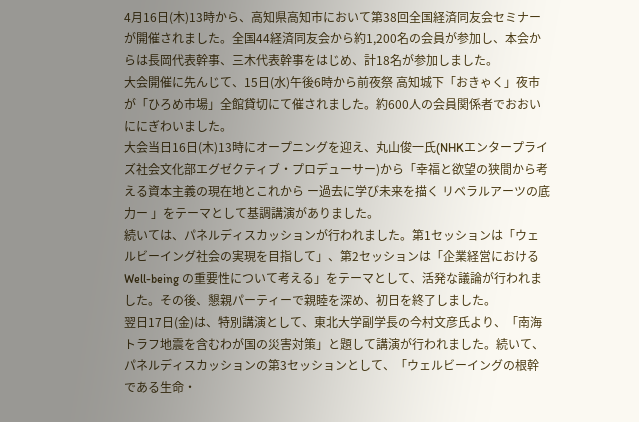4月16日(木)13時から、高知県高知市において第38回全国経済同友会セミナーが開催されました。全国44経済同友会から約1,200名の会員が参加し、本会からは長岡代表幹事、三木代表幹事をはじめ、計18名が参加しました。
大会開催に先んじて、15日(水)午後6時から前夜祭 高知城下「おきゃく」夜市が「ひろめ市場」全館貸切にて催されました。約600人の会員関係者でおおいににぎわいました。
大会当日16日(木)13時にオープニングを迎え、丸山俊一氏(NHKエンタープライズ社会文化部エグゼクティブ・プロデューサー)から「幸福と欲望の狭間から考える資本主義の現在地とこれから ー過去に学び未来を描く リベラルアーツの底力ー 」をテーマとして基調講演がありました。
続いては、パネルディスカッションが行われました。第1セッションは「ウェルビーイング社会の実現を目指して」、第2セッションは「企業経営におけるWell-being の重要性について考える」をテーマとして、活発な議論が行われました。その後、懇親パーティーで親睦を深め、初日を終了しました。
翌日17日(金)は、特別講演として、東北大学副学長の今村文彦氏より、「南海トラフ地震を含むわが国の災害対策」と題して講演が行われました。続いて、パネルディスカッションの第3セッションとして、「ウェルビーイングの根幹である生命・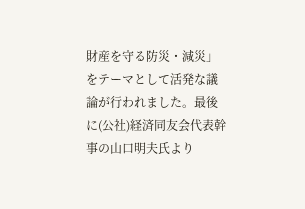財産を守る防災・減災」をテーマとして活発な議論が行われました。最後に(公社)経済同友会代表幹事の山口明夫氏より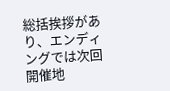総括挨拶があり、エンディングでは次回開催地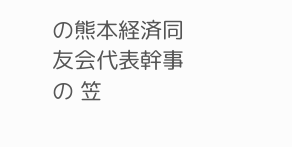の熊本経済同友会代表幹事の 笠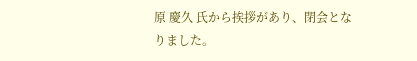原 慶久 氏から挨拶があり、閉会となりました。